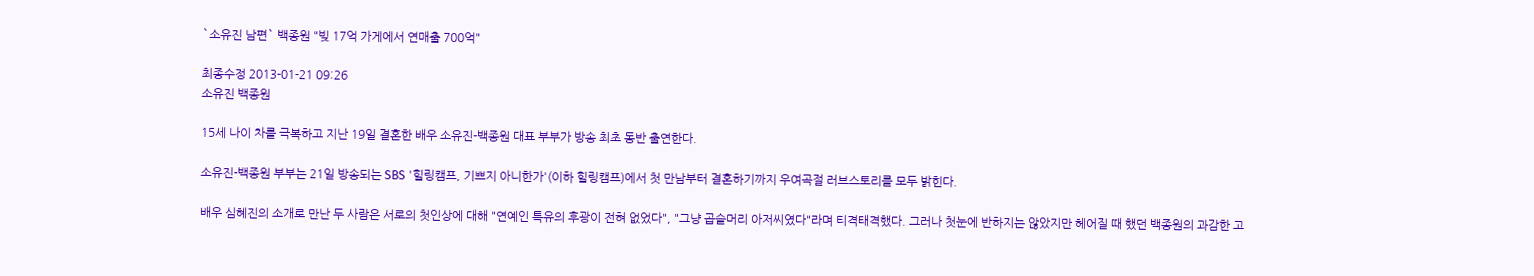`소유진 남편` 백종원 "빚 17억 가게에서 연매출 700억"

최종수정 2013-01-21 09:26
소유진 백종원

15세 나이 차를 극복하고 지난 19일 결혼한 배우 소유진-백종원 대표 부부가 방송 최초 동반 출연한다.

소유진-백종원 부부는 21일 방송되는 SBS '힐링캠프, 기쁘지 아니한가'(이하 힐링캠프)에서 첫 만남부터 결혼하기까지 우여곡절 러브스토리를 모두 밝힌다.

배우 심혜진의 소개로 만난 두 사람은 서로의 첫인상에 대해 "연예인 특유의 후광이 전혀 없었다", "그냥 곱슬머리 아저씨였다"라며 티격태격했다. 그러나 첫눈에 반하지는 않았지만 헤어질 때 했던 백종원의 과감한 고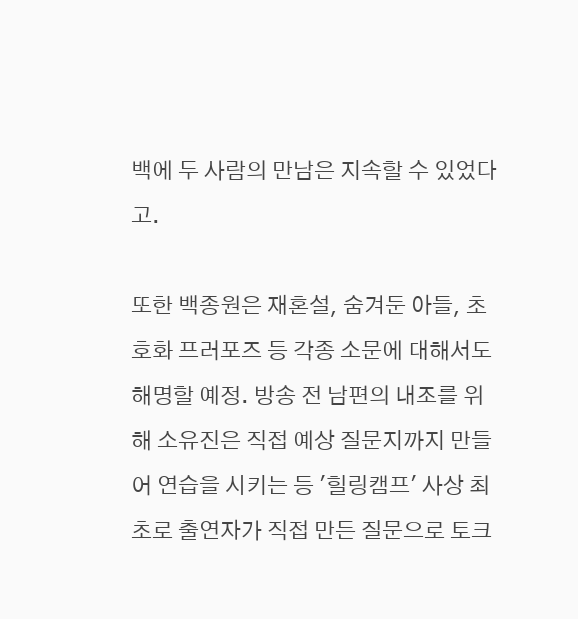백에 두 사람의 만남은 지속할 수 있었다고.

또한 백종원은 재혼설, 숨겨둔 아들, 초호화 프러포즈 등 각종 소문에 대해서도 해명할 예정. 방송 전 남편의 내조를 위해 소유진은 직접 예상 질문지까지 만들어 연습을 시키는 등 '힐링캠프' 사상 최초로 출연자가 직접 만든 질문으로 토크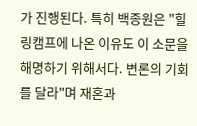가 진행된다. 특히 백종원은 "힐링캠프에 나온 이유도 이 소문을 해명하기 위해서다. 변론의 기회를 달라"며 재혼과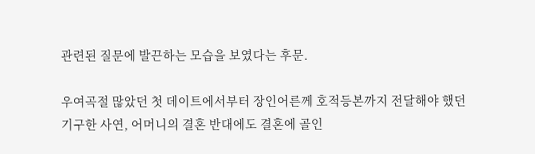관련된 질문에 발끈하는 모습을 보였다는 후문.

우여곡절 많았던 첫 데이트에서부터 장인어른께 호적등본까지 전달해야 했던 기구한 사연, 어머니의 결혼 반대에도 결혼에 골인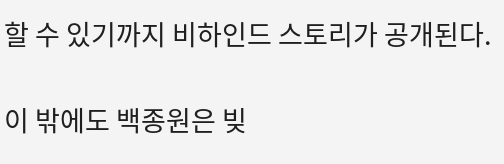할 수 있기까지 비하인드 스토리가 공개된다.

이 밖에도 백종원은 빚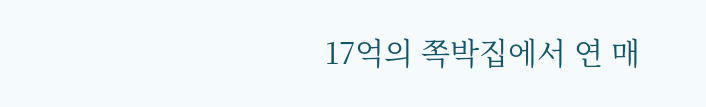17억의 쪽박집에서 연 매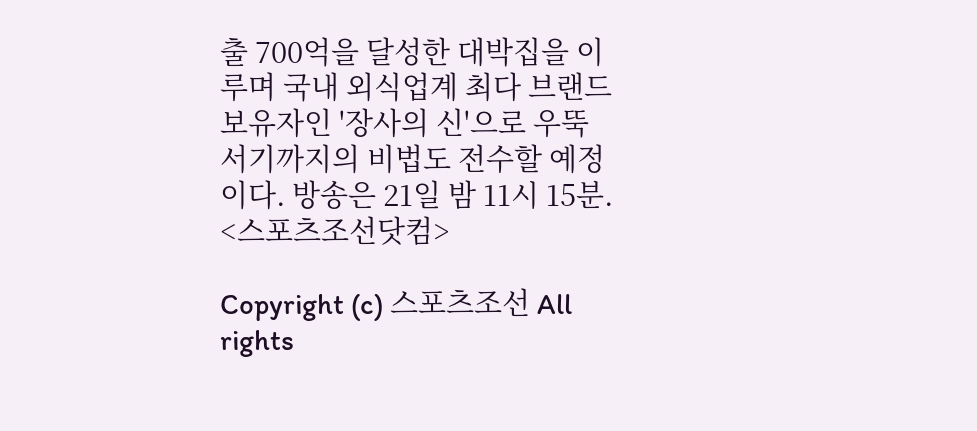출 700억을 달성한 대박집을 이루며 국내 외식업계 최다 브랜드 보유자인 '장사의 신'으로 우뚝 서기까지의 비법도 전수할 예정이다. 방송은 21일 밤 11시 15분. <스포츠조선닷컴>

Copyright (c) 스포츠조선 All rights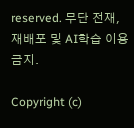reserved. 무단 전재, 재배포 및 AI학습 이용 금지.

Copyright (c)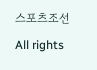스포츠조선 All rights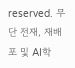reserved. 무단 전재, 재배포 및 AI학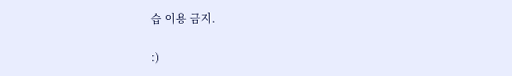습 이용 금지.

:)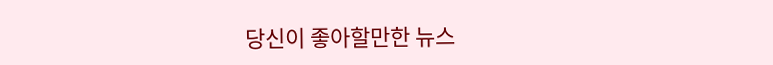당신이 좋아할만한 뉴스